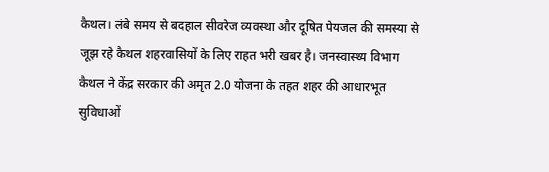कैथल। लंबे समय से बदहाल सीवरेज व्यवस्था और दूषित पेयजल की समस्या से जूझ रहे कैथल शहरवासियों के लिए राहत भरी खबर है। जनस्वास्थ्य विभाग कैथल ने केंद्र सरकार की अमृत 2.0 योजना के तहत शहर की आधारभूत सुविधाओं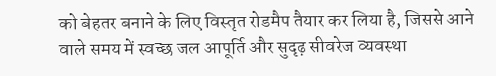को बेहतर बनाने के लिए विस्तृत रोडमैप तैयार कर लिया है, जिससे आने वाले समय में स्वच्छ जल आपूर्ति और सुदृढ़ सीवरेज व्यवस्था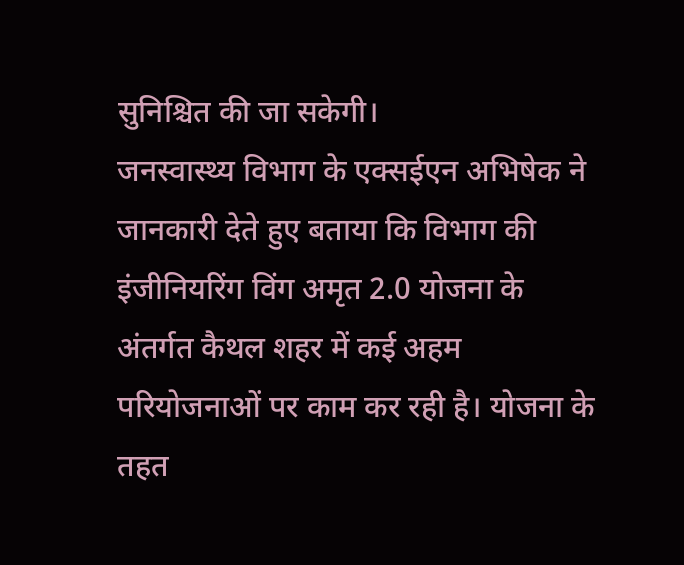सुनिश्चित की जा सकेगी।
जनस्वास्थ्य विभाग के एक्सईएन अभिषेक ने जानकारी देते हुए बताया कि विभाग की इंजीनियरिंग विंग अमृत 2.0 योजना के अंतर्गत कैथल शहर में कई अहम परियोजनाओं पर काम कर रही है। योजना के तहत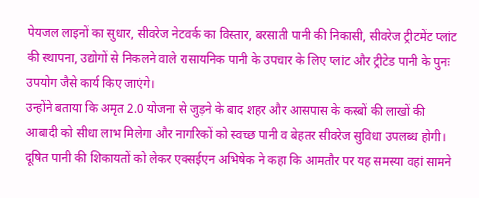पेयजल लाइनों का सुधार, सीवरेज नेटवर्क का विस्तार, बरसाती पानी की निकासी, सीवरेज ट्रीटमेंट प्लांट की स्थापना, उद्योगों से निकलने वाले रासायनिक पानी के उपचार के लिए प्लांट और ट्रीटेड पानी के पुनः उपयोग जैसे कार्य किए जाएंगे।
उन्होंने बताया कि अमृत 2.0 योजना से जुड़ने के बाद शहर और आसपास के कस्बों की लाखों की आबादी को सीधा लाभ मिलेगा और नागरिकों को स्वच्छ पानी व बेहतर सीवरेज सुविधा उपलब्ध होगी।
दूषित पानी की शिकायतों को लेकर एक्सईएन अभिषेक ने कहा कि आमतौर पर यह समस्या वहां सामने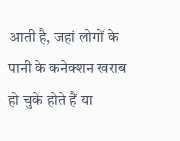आती है, जहां लोगों के पानी के कनेक्शन खराब हो चुके होते हैं या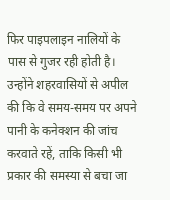फिर पाइपलाइन नालियों के पास से गुजर रही होती है। उन्होंने शहरवासियों से अपील की कि वे समय-समय पर अपने पानी के कनेक्शन की जांच करवाते रहें, ताकि किसी भी प्रकार की समस्या से बचा जा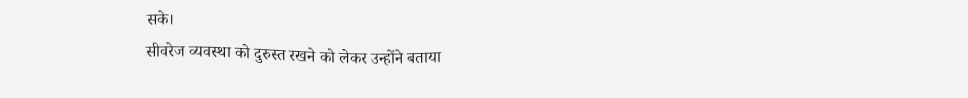सके।
सीवरेज व्यवस्था को दुरुस्त रखने को लेकर उन्होंने बताया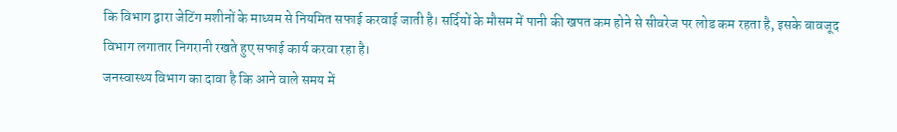कि विभाग द्वारा जेटिंग मशीनों के माध्यम से नियमित सफाई करवाई जाती है। सर्दियों के मौसम में पानी की खपत कम होने से सीवरेज पर लोड कम रहता है, इसके बावजूद विभाग लगातार निगरानी रखते हुए सफाई कार्य करवा रहा है।
जनस्वास्थ्य विभाग का दावा है कि आने वाले समय में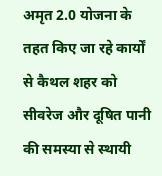अमृत 2.0 योजना के तहत किए जा रहे कार्यों से कैथल शहर को सीवरेज और दूषित पानी की समस्या से स्थायी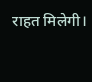राहत मिलेगी।